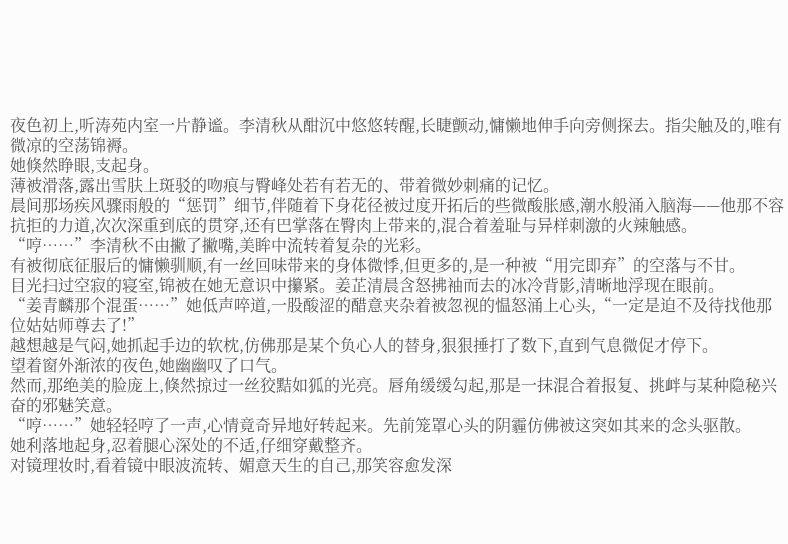夜色初上,听涛苑内室一片静谧。李清秋从酣沉中悠悠转醒,长睫颤动,慵懒地伸手向旁侧探去。指尖触及的,唯有微凉的空荡锦褥。
她倏然睁眼,支起身。
薄被滑落,露出雪肤上斑驳的吻痕与臀峰处若有若无的、带着微妙刺痛的记忆。
晨间那场疾风骤雨般的“惩罚”细节,伴随着下身花径被过度开拓后的些微酸胀感,潮水般涌入脑海——他那不容抗拒的力道,次次深重到底的贯穿,还有巴掌落在臀肉上带来的,混合着羞耻与异样刺激的火辣触感。
“哼……”李清秋不由撇了撇嘴,美眸中流转着复杂的光彩。
有被彻底征服后的慵懒驯顺,有一丝回味带来的身体微悸,但更多的,是一种被“用完即弃”的空落与不甘。
目光扫过空寂的寝室,锦被在她无意识中攥紧。姜芷清晨含怒拂袖而去的冰冷背影,清晰地浮现在眼前。
“姜青麟那个混蛋……”她低声啐道,一股酸涩的醋意夹杂着被忽视的愠怒涌上心头,“一定是迫不及待找他那位姑姑师尊去了!”
越想越是气闷,她抓起手边的软枕,仿佛那是某个负心人的替身,狠狠捶打了数下,直到气息微促才停下。
望着窗外渐浓的夜色,她幽幽叹了口气。
然而,那绝美的脸庞上,倏然掠过一丝狡黠如狐的光亮。唇角缓缓勾起,那是一抹混合着报复、挑衅与某种隐秘兴奋的邪魅笑意。
“哼……”她轻轻哼了一声,心情竟奇异地好转起来。先前笼罩心头的阴霾仿佛被这突如其来的念头驱散。
她利落地起身,忍着腿心深处的不适,仔细穿戴整齐。
对镜理妆时,看着镜中眼波流转、媚意天生的自己,那笑容愈发深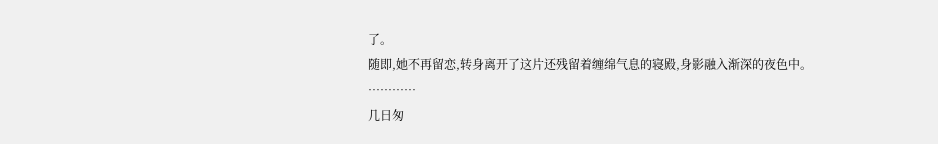了。
随即,她不再留恋,转身离开了这片还残留着缠绵气息的寝殿,身影融入渐深的夜色中。
…………
几日匆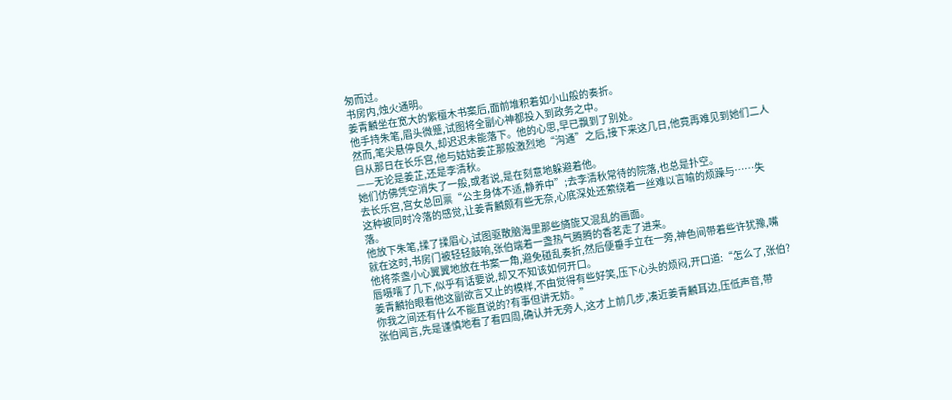匆而过。
书房内,烛火通明。
姜青麟坐在宽大的紫檀木书案后,面前堆积着如小山般的奏折。
他手持朱笔,眉头微蹙,试图将全副心神都投入到政务之中。
然而,笔尖悬停良久,却迟迟未能落下。他的心思,早已飘到了别处。
自从那日在长乐宫,他与姑姑姜芷那般激烈地“沟通”之后,接下来这几日,他竟再难见到她们二人——无论是姜芷,还是李清秋。
她们仿佛凭空消失了一般,或者说,是在刻意地躲避着他。
去长乐宫,宫女总回禀“公主身体不适,静养中”;去李清秋常待的院落,也总是扑空。
这种被同时冷落的感觉,让姜青麟颇有些无奈,心底深处还萦绕着一丝难以言喻的烦躁与……失落。
他放下朱笔,揉了揉眉心,试图驱散脑海里那些旖旎又混乱的画面。
就在这时,书房门被轻轻敲响,张伯端着一盏热气腾腾的香茗走了进来。
他将茶盏小心翼翼地放在书案一角,避免碰乱奏折,然后便垂手立在一旁,神色间带着些许犹豫,嘴唇嗫嚅了几下,似乎有话要说,却又不知该如何开口。
姜青麟抬眼看他这副欲言又止的模样,不由觉得有些好笑,压下心头的烦闷,开口道:“怎么了,张伯?你我之间还有什么不能直说的?有事但讲无妨。”
张伯闻言,先是谨慎地看了看四周,确认并无旁人,这才上前几步,凑近姜青麟耳边,压低声音,带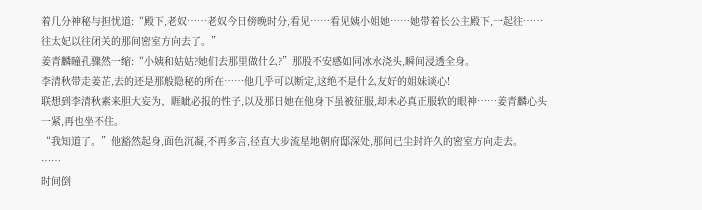着几分神秘与担忧道:“殿下,老奴……老奴今日傍晚时分,看见……看见姨小姐她……她带着长公主殿下,一起往……往太妃以往闭关的那间密室方向去了。”
姜青麟瞳孔骤然一缩:“小姨和姑姑?她们去那里做什么?”那股不安感如同冰水浇头,瞬间浸透全身。
李清秋带走姜芷,去的还是那般隐秘的所在……他几乎可以断定,这绝不是什么友好的姐妹谈心!
联想到李清秋素来胆大妄为、睚眦必报的性子,以及那日她在他身下虽被征服,却未必真正服软的眼神……姜青麟心头一紧,再也坐不住。
“我知道了。”他豁然起身,面色沉凝,不再多言,径直大步流星地朝府邸深处,那间已尘封许久的密室方向走去。
……
时间倒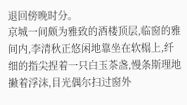退回傍晚时分。
京城一间颇为雅致的酒楼顶层,临窗的雅间内,李清秋正悠闲地靠坐在软榻上,纤细的指尖捏着一只白玉茶盏,慢条斯理地撇着浮沫,目光偶尔扫过窗外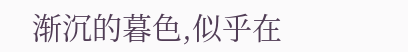渐沉的暮色,似乎在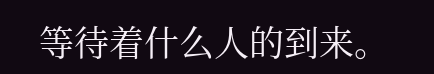等待着什么人的到来。